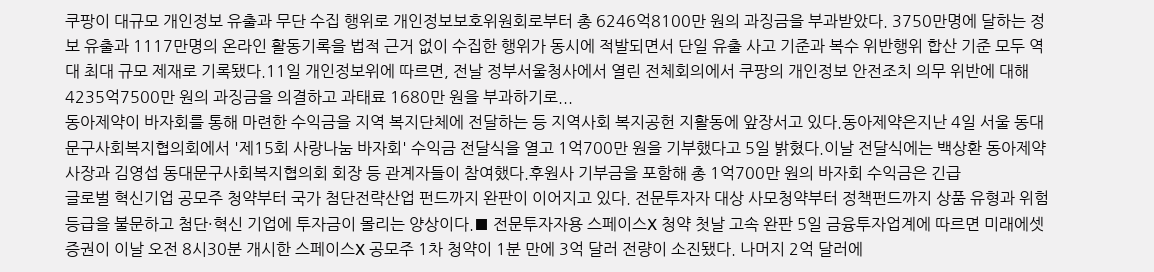쿠팡이 대규모 개인정보 유출과 무단 수집 행위로 개인정보보호위원회로부터 총 6246억8100만 원의 과징금을 부과받았다. 3750만명에 달하는 정보 유출과 1117만명의 온라인 활동기록을 법적 근거 없이 수집한 행위가 동시에 적발되면서 단일 유출 사고 기준과 복수 위반행위 합산 기준 모두 역대 최대 규모 제재로 기록됐다.11일 개인정보위에 따르면, 전날 정부서울청사에서 열린 전체회의에서 쿠팡의 개인정보 안전조치 의무 위반에 대해 4235억7500만 원의 과징금을 의결하고 과태료 1680만 원을 부과하기로...
동아제약이 바자회를 통해 마련한 수익금을 지역 복지단체에 전달하는 등 지역사회 복지공헌 지활동에 앞장서고 있다.동아제약은지난 4일 서울 동대문구사회복지협의회에서 '제15회 사랑나눔 바자회' 수익금 전달식을 열고 1억700만 원을 기부했다고 5일 밝혔다.이날 전달식에는 백상환 동아제약 사장과 김영섭 동대문구사회복지협의회 회장 등 관계자들이 참여했다.후원사 기부금을 포함해 총 1억700만 원의 바자회 수익금은 긴급
글로벌 혁신기업 공모주 청약부터 국가 첨단전략산업 펀드까지 완판이 이어지고 있다. 전문투자자 대상 사모청약부터 정책펀드까지 상품 유형과 위험등급을 불문하고 첨단·혁신 기업에 투자금이 몰리는 양상이다.■ 전문투자자용 스페이스X 청약 첫날 고속 완판 5일 금융투자업계에 따르면 미래에셋증권이 이날 오전 8시30분 개시한 스페이스X 공모주 1차 청약이 1분 만에 3억 달러 전량이 소진됐다. 나머지 2억 달러에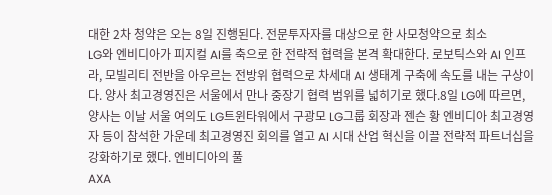대한 2차 청약은 오는 8일 진행된다. 전문투자자를 대상으로 한 사모청약으로 최소
LG와 엔비디아가 피지컬 AI를 축으로 한 전략적 협력을 본격 확대한다. 로보틱스와 AI 인프라, 모빌리티 전반을 아우르는 전방위 협력으로 차세대 AI 생태계 구축에 속도를 내는 구상이다. 양사 최고경영진은 서울에서 만나 중장기 협력 범위를 넓히기로 했다.8일 LG에 따르면, 양사는 이날 서울 여의도 LG트윈타워에서 구광모 LG그룹 회장과 젠슨 황 엔비디아 최고경영자 등이 참석한 가운데 최고경영진 회의를 열고 AI 시대 산업 혁신을 이끌 전략적 파트너십을 강화하기로 했다. 엔비디아의 풀
AXA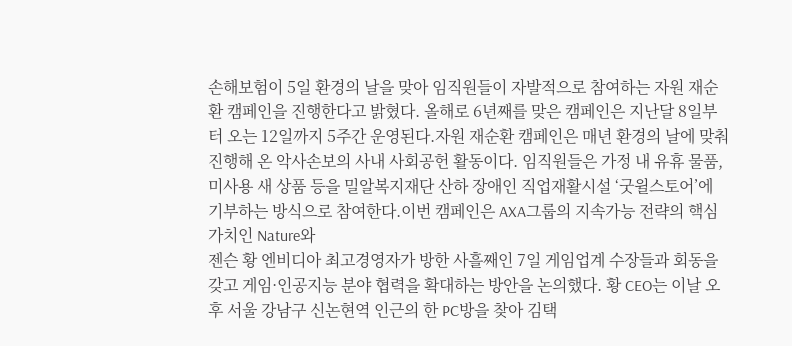손해보험이 5일 환경의 날을 맞아 임직원들이 자발적으로 참여하는 자원 재순환 캠페인을 진행한다고 밝혔다. 올해로 6년째를 맞은 캠페인은 지난달 8일부터 오는 12일까지 5주간 운영된다.자원 재순환 캠페인은 매년 환경의 날에 맞춰 진행해 온 악사손보의 사내 사회공헌 활동이다. 임직원들은 가정 내 유휴 물품, 미사용 새 상품 등을 밀알복지재단 산하 장애인 직업재활시설 ‘굿윌스토어’에 기부하는 방식으로 참여한다.이번 캠페인은 AXA그룹의 지속가능 전략의 핵심 가치인 Nature와
젠슨 황 엔비디아 최고경영자가 방한 사흘째인 7일 게임업계 수장들과 회동을 갖고 게임·인공지능 분야 협력을 확대하는 방안을 논의했다. 황 CEO는 이날 오후 서울 강남구 신논현역 인근의 한 PC방을 찾아 김택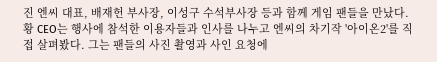진 엔씨 대표, 배재헌 부사장, 이성구 수석부사장 등과 함께 게임 팬들을 만났다.황 CEO는 행사에 참석한 이용자들과 인사를 나누고 엔씨의 차기작 '아이온2'를 직접 살펴봤다. 그는 팬들의 사진 촬영과 사인 요청에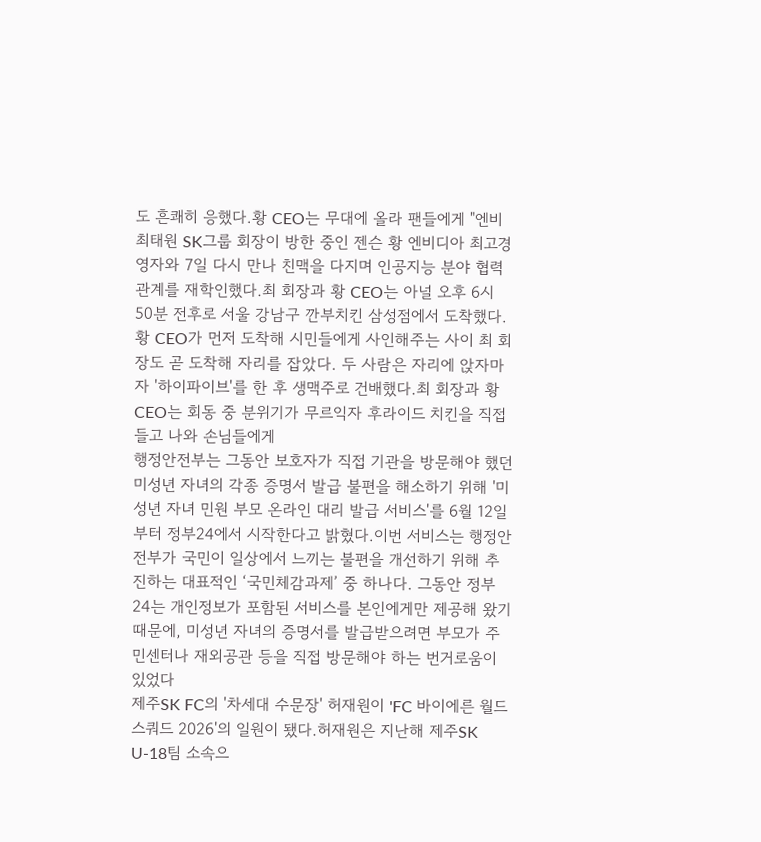도 흔쾌히 응했다.황 CEO는 무대에 올라 팬들에게 "엔비
최태원 SK그룹 회장이 방한 중인 젠슨 황 엔비디아 최고경영자와 7일 다시 만나 친맥을 다지며 인공지능 분야 협력 관계를 재학인했다.최 회장과 황 CEO는 아널 오후 6시 50분 전후로 서울 강남구 깐부치킨 삼성점에서 도착했다. 황 CEO가 먼저 도착해 시민들에게 사인해주는 사이 최 회장도 곧 도착해 자리를 잡았다. 두 사람은 자리에 앉자마자 '하이파이브'를 한 후 생맥주로 건배했다.최 회장과 황 CEO는 회동 중 분위기가 무르익자 후라이드 치킨을 직접 들고 나와 손님들에게
행정안전부는 그동안 보호자가 직접 기관을 방문해야 했던 미성년 자녀의 각종 증명서 발급 불편을 해소하기 위해 '미성년 자녀 민원 부모 온라인 대리 발급 서비스'를 6월 12일부터 정부24에서 시작한다고 밝혔다.이번 서비스는 행정안전부가 국민이 일상에서 느끼는 불편을 개선하기 위해 추진하는 대표적인 ‘국민체감과제’ 중 하나다. 그동안 정부24는 개인정보가 포함된 서비스를 본인에게만 제공해 왔기 때문에, 미성년 자녀의 증명서를 발급받으려면 부모가 주민센터나 재외공관 등을 직접 방문해야 하는 번거로움이 있었다
제주SK FC의 '차세대 수문장' 허재원이 'FC 바이에른 월드스쿼드 2026'의 일원이 됐다.허재원은 지난해 제주SK U-18팀 소속으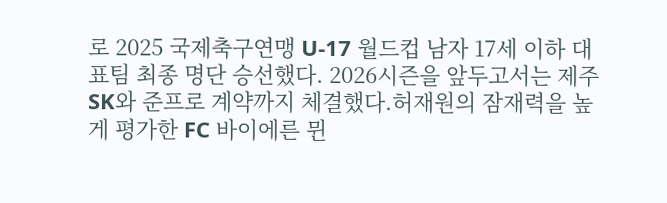로 2025 국제축구연맹 U-17 월드컵 남자 17세 이하 대표팀 최종 명단 승선했다. 2026시즌을 앞두고서는 제주SK와 준프로 계약까지 체결했다.허재원의 잠재력을 높게 평가한 FC 바이에른 뮌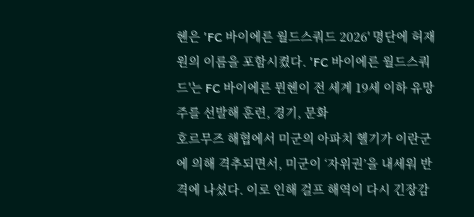헨은 'FC 바이에른 월드스쿼드 2026' 명단에 허재원의 이름을 포함시켰다. 'FC 바이에른 월드스쿼드'는 FC 바이에른 뮌헨이 전 세계 19세 이하 유망주를 선발해 훈련, 경기, 문화
호르무즈 해협에서 미군의 아파치 헬기가 이란군에 의해 격추되면서, 미군이 ‘자위권’을 내세워 반격에 나섰다. 이로 인해 걸프 해역이 다시 긴장감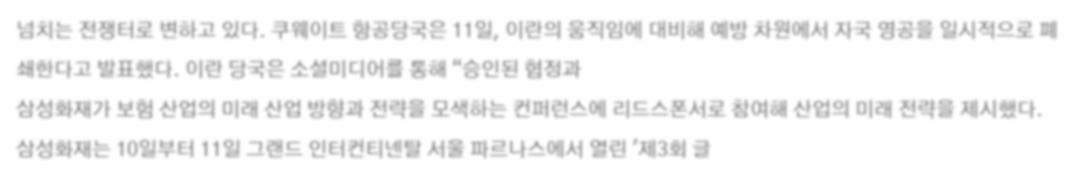넘치는 전쟁터로 변하고 있다. 쿠웨이트 항공당국은 11일, 이란의 움직임에 대비해 예방 차원에서 자국 영공을 일시적으로 폐쇄한다고 발표했다. 이란 당국은 소셜미디어를 통해 “승인된 협정과
삼성화재가 보험 산업의 미래 산업 방향과 전략을 모색하는 컨퍼런스에 리드스폰서로 참여해 산업의 미래 전략을 제시했다.삼성화재는 10일부터 11일 그랜드 인터컨티넨탈 서울 파르나스에서 열린 '제3회 글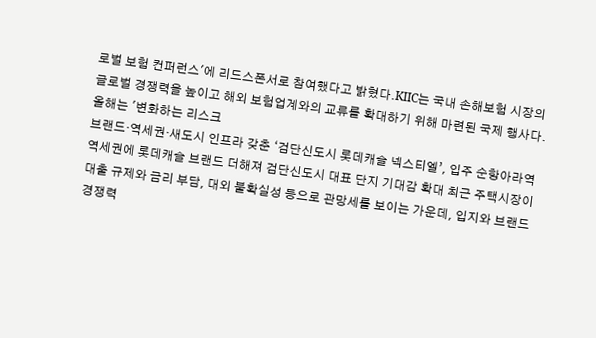로벌 보험 컨퍼런스'에 리드스폰서로 참여했다고 밝혔다.KIIC는 국내 손해보험 시장의 글로벌 경쟁력을 높이고 해외 보험업계와의 교류를 확대하기 위해 마련된 국제 행사다. 올해는 '변화하는 리스크
브랜드·역세권·새도시 인프라 갖춘 ‘검단신도시 롯데캐슬 넥스티엘’, 입주 순항아라역 역세권에 롯데캐슬 브랜드 더해져 검단신도시 대표 단지 기대감 확대 최근 주택시장이 대출 규제와 금리 부담, 대외 불확실성 등으로 관망세를 보이는 가운데, 입지와 브랜드 경쟁력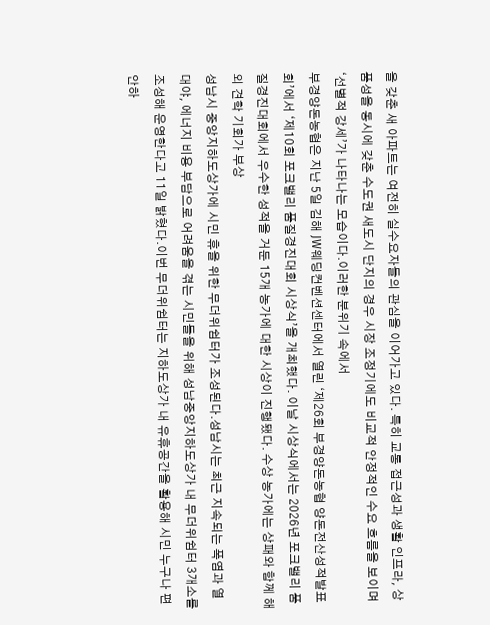을 갖춘 새 아파트는 여전히 실수요자들의 관심을 이어가고 있다. 특히 교통 접근성과 생활 인프라, 상품성을 동시에 갖춘 수도권 새도시 단지의 경우 시장 조정기에도 비교적 안정적인 수요 흐름을 보이며 ‘선별적 강세’가 나타나는 모습이다.이러한 분위기 속에서
부경양돈농협은 지난 5일 김해 JW웨딩컨벤션센터에서 열린 ‘제26회 부경양돈농협 양돈전산성적발표회’에서 ‘제10회 포크밸리 품질경진대회 시상식’을 개최했다. 이날 시상식에서는 2026년 포크밸리 품질경진대회에서 우수한 성적을 거둔 15개 농가에 대한 시상이 진행됐다. 수상 농가에는 상패와 함께 해외 견학 기회가 부상
성남시 중앙지하도상가에 시민 휴을 위한 무더위쉼터가 조성된다.성남시는 최근 지속되는 폭염과 열대야, 에너지 비용 부담으로 어려움을 겪는 시민들을 위해 성남중앙지하도상가 내 무더위쉼터 3개소를 조성해 운영한다고 11일 밝혔다.이번 무더위쉼터는 지하도상가 내 유휴공간을 활용해 시민 누구나 편안하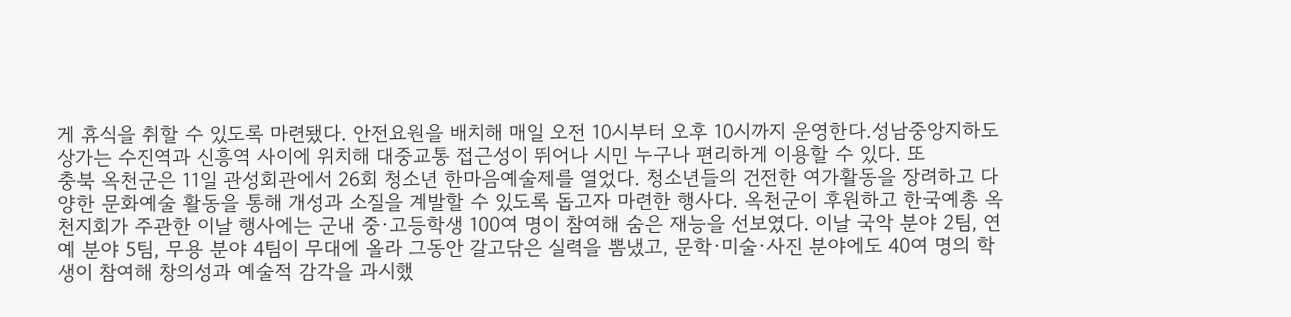게 휴식을 취할 수 있도록 마련됐다. 안전요원을 배치해 매일 오전 10시부터 오후 10시까지 운영한다.성남중앙지하도상가는 수진역과 신흥역 사이에 위치해 대중교통 접근성이 뛰어나 시민 누구나 편리하게 이용할 수 있다. 또
충북 옥천군은 11일 관성회관에서 26회 청소년 한마음예술제를 열었다. 청소년들의 건전한 여가활동을 장려하고 다양한 문화예술 활동을 통해 개성과 소질을 계발할 수 있도록 돕고자 마련한 행사다. 옥천군이 후원하고 한국예총 옥천지회가 주관한 이날 행사에는 군내 중·고등학생 100여 명이 참여해 숨은 재능을 선보였다. 이날 국악 분야 2팀, 연예 분야 5팀, 무용 분야 4팀이 무대에 올라 그동안 갈고닦은 실력을 뽐냈고, 문학·미술·사진 분야에도 40여 명의 학생이 참여해 창의성과 예술적 감각을 과시했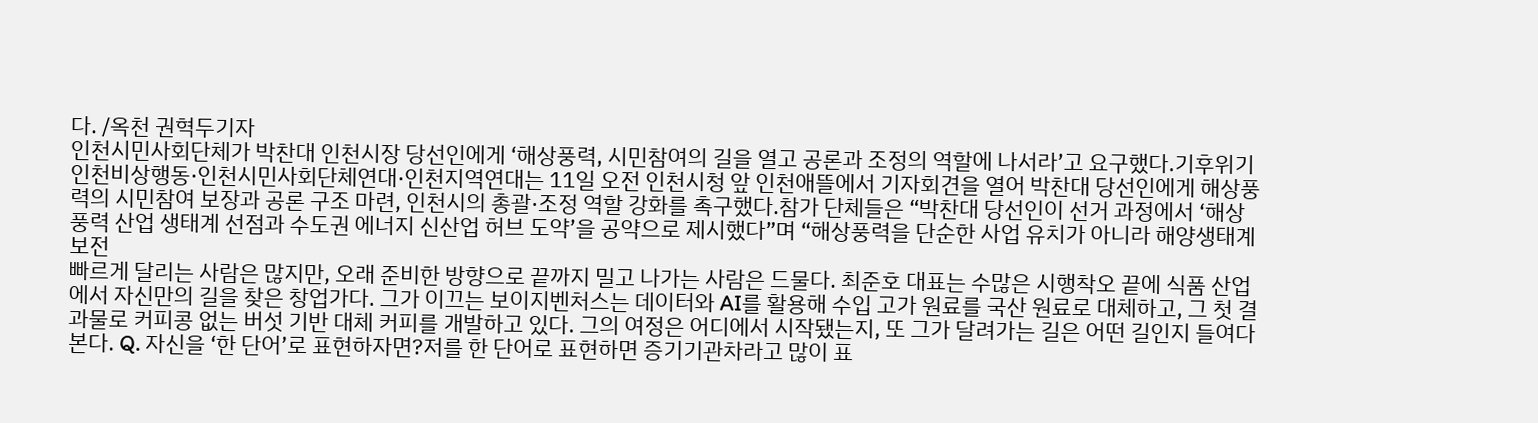다. /옥천 권혁두기자
인천시민사회단체가 박찬대 인천시장 당선인에게 ‘해상풍력, 시민참여의 길을 열고 공론과 조정의 역할에 나서라’고 요구했다.기후위기인천비상행동·인천시민사회단체연대·인천지역연대는 11일 오전 인천시청 앞 인천애뜰에서 기자회견을 열어 박찬대 당선인에게 해상풍력의 시민참여 보장과 공론 구조 마련, 인천시의 총괄·조정 역할 강화를 촉구했다.참가 단체들은 “박찬대 당선인이 선거 과정에서 ‘해상풍력 산업 생태계 선점과 수도권 에너지 신산업 허브 도약’을 공약으로 제시했다”며 “해상풍력을 단순한 사업 유치가 아니라 해양생태계 보전
빠르게 달리는 사람은 많지만, 오래 준비한 방향으로 끝까지 밀고 나가는 사람은 드물다. 최준호 대표는 수많은 시행착오 끝에 식품 산업에서 자신만의 길을 찾은 창업가다. 그가 이끄는 보이지벤처스는 데이터와 AI를 활용해 수입 고가 원료를 국산 원료로 대체하고, 그 첫 결과물로 커피콩 없는 버섯 기반 대체 커피를 개발하고 있다. 그의 여정은 어디에서 시작됐는지, 또 그가 달려가는 길은 어떤 길인지 들여다본다. Q. 자신을 ‘한 단어’로 표현하자면?저를 한 단어로 표현하면 증기기관차라고 많이 표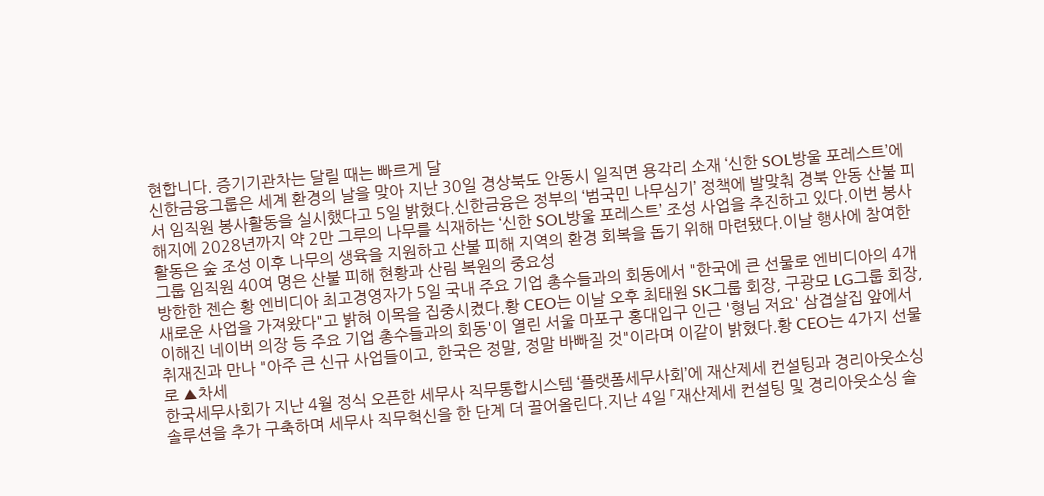현합니다. 증기기관차는 달릴 때는 빠르게 달
신한금융그룹은 세계 환경의 날을 맞아 지난 30일 경상북도 안동시 일직면 용각리 소재 ‘신한 SOL방울 포레스트’에서 임직원 봉사활동을 실시했다고 5일 밝혔다.신한금융은 정부의 ‘범국민 나무심기’ 정책에 발맞춰 경북 안동 산불 피해지에 2028년까지 약 2만 그루의 나무를 식재하는 ‘신한 SOL방울 포레스트’ 조성 사업을 추진하고 있다.이번 봉사활동은 숲 조성 이후 나무의 생육을 지원하고 산불 피해 지역의 환경 회복을 돕기 위해 마련됐다.이날 행사에 참여한 그룹 임직원 40여 명은 산불 피해 현황과 산림 복원의 중요성
방한한 젠슨 황 엔비디아 최고경영자가 5일 국내 주요 기업 총수들과의 회동에서 "한국에 큰 선물로 엔비디아의 4개 새로운 사업을 가져왔다"고 밝혀 이목을 집중시켰다.황 CEO는 이날 오후 최태원 SK그룹 회장, 구광모 LG그룹 회장, 이해진 네이버 의장 등 주요 기업 총수들과의 회동'이 열린 서울 마포구 홍대입구 인근 '형님 저요' 삼겹살집 앞에서 취재진과 만나 "아주 큰 신규 사업들이고, 한국은 정말, 정말 바빠질 것"이라며 이같이 밝혔다.황 CEO는 4가지 선물로 ▲차세
한국세무사회가 지난 4월 정식 오픈한 세무사 직무통합시스템 ‘플랫폼세무사회’에 재산제세 컨설팅과 경리아웃소싱 솔루션을 추가 구축하며 세무사 직무혁신을 한 단계 더 끌어올린다.지난 4일 「재산제세 컨설팅 및 경리아웃소싱 솔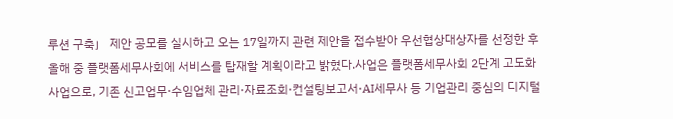루션 구축」 제안 공모를 실시하고 오는 17일까지 관련 제안을 접수받아 우선협상대상자를 선정한 후 올해 중 플랫폼세무사회에 서비스를 탑재할 계획이라고 밝혔다.사업은 플랫폼세무사회 2단계 고도화 사업으로, 기존 신고업무⋅수임업체 관리⋅자료조회⋅컨설팅보고서⋅AI세무사 등 기업관리 중심의 디지털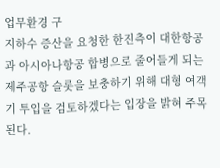업무환경 구
지하수 증산을 요청한 한진측이 대한항공과 아시아나항공 합병으로 줄어들게 되는 제주공항 슬롯을 보충하기 위해 대형 여객기 투입을 검토하겠다는 입장을 밝혀 주목된다.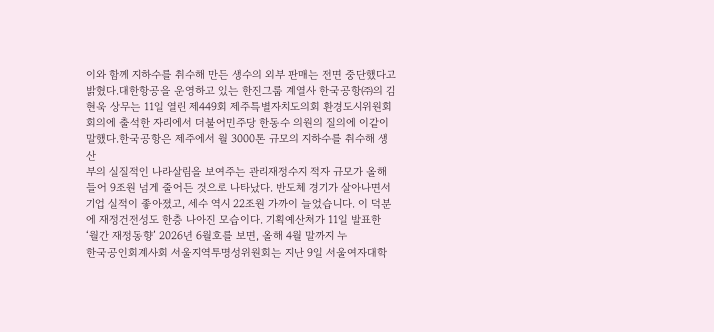이와 함께 지하수를 취수해 만든 생수의 외부 판매는 전면 중단했다고 밝혔다.대한항공을 운영하고 있는 한진그룹 계열사 한국공항㈜의 김현욱 상무는 11일 열린 제449회 제주특별자치도의회 환경도시위원회 회의에 출석한 자리에서 더불어민주당 한동수 의원의 질의에 이같이 말했다.한국공항은 제주에서 월 3000톤 규모의 지하수를 취수해 생산
부의 실질적인 나라살림을 보여주는 관리재정수지 적자 규모가 올해 들어 9조원 넘게 줄어든 것으로 나타났다. 반도체 경기가 살아나면서 기업 실적이 좋아졌고, 세수 역시 22조원 가까이 늘었습니다. 이 덕분에 재정건전성도 한층 나아진 모습이다. 기획예산처가 11일 발표한 ‘월간 재정동향’ 2026년 6월호를 보면, 올해 4월 말까지 누
한국공인회계사회 서울지역투명성위원회는 지난 9일 서울여자대학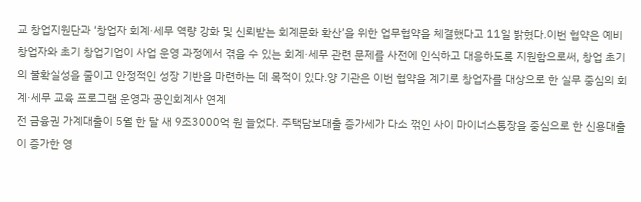교 창업지원단과 ‘창업자 회계·세무 역량 강화 및 신뢰받는 회계문화 확산’을 위한 업무협약을 체결했다고 11일 밝혔다.이번 협약은 예비 창업자와 초기 창업기업이 사업 운영 과정에서 겪을 수 있는 회계·세무 관련 문제를 사전에 인식하고 대응하도록 지원함으로써, 창업 초기의 불확실성을 줄이고 안정적인 성장 기반을 마련하는 데 목적이 있다.양 기관은 이번 협약을 계기로 창업자를 대상으로 한 실무 중심의 회계·세무 교육 프로그램 운영과 공인회계사 연계
전 금융권 가계대출이 5월 한 달 새 9조3000억 원 늘었다. 주택담보대출 증가세가 다소 꺾인 사이 마이너스통장을 중심으로 한 신용대출이 증가한 영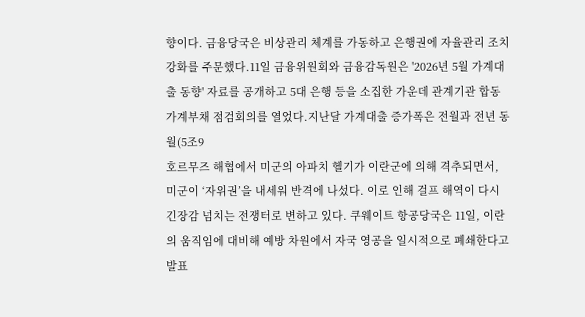향이다. 금융당국은 비상관리 체계를 가동하고 은행권에 자율관리 조치 강화를 주문했다.11일 금융위원회와 금융감독원은 '2026년 5월 가계대출 동향' 자료를 공개하고 5대 은행 등을 소집한 가운데 관계기관 합동 가계부채 점검회의를 열었다.지난달 가계대출 증가폭은 전월과 전년 동월(5조9
호르무즈 해협에서 미군의 아파치 헬기가 이란군에 의해 격추되면서, 미군이 ‘자위권’을 내세워 반격에 나섰다. 이로 인해 걸프 해역이 다시 긴장감 넘치는 전쟁터로 변하고 있다. 쿠웨이트 항공당국은 11일, 이란의 움직임에 대비해 예방 차원에서 자국 영공을 일시적으로 폐쇄한다고 발표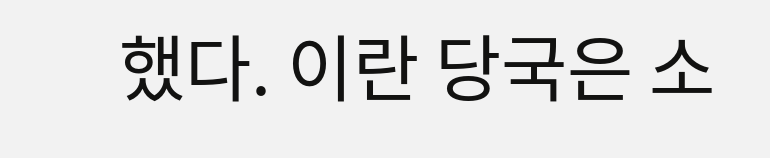했다. 이란 당국은 소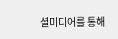셜미디어를 통해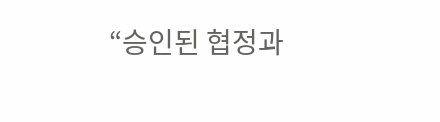“승인된 협정과